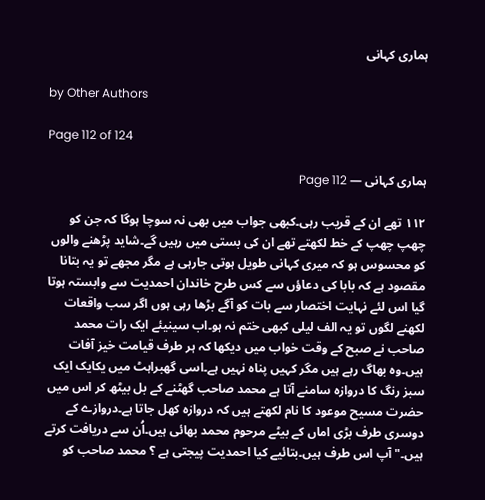ہماری کہانی

by Other Authors

Page 112 of 124

ہماری کہانی — Page 112

۱۱۲ تھے ان کے قریب رہی۔کبھی جواب میں بھی نہ سوچا ہوگا کہ جن کو چھپ چھپ کے خط لکھتے تھے ان کی بستی میں رہیں گے۔شاید پڑھنے والوں کو محسوس ہو کہ میری کہانی طویل ہوتی جارہی ہے مگر مجھے تو یہ بتانا مقصود ہے کہ بابا کی دعاؤں سے کس طرح خاندان احمدیت سے وابستہ ہوتا گیا اس لئے نہایت اختصار سے بات کو آگے بڑھا رہی ہوں اگر سب واقعات لکھنے لگوں تو یہ الف لیلی کبھی ختم نہ ہو۔اب سینیئے ایک رات محمد صاحب نے صبح کے وقت خواب میں دیکھا کہ ہر طرف قیامت خیز آفات ہیں۔وہ بھاگ رہے ہیں مگر کہیں پناہ نہیں ہے۔اسی گھبراہٹ میں یکایک ایک سبز رنگ کا دروازہ سامنے آتا ہے محمد صاحب گھٹنے کے بل بیٹھ کر اس میں حضرت مسیح موعود کا نام لکھتے ہیں کہ دروازہ کھل جاتا ہے۔دروازے کے دوسری طرف بڑی اماں کے بیٹے مرحوم محمد بھائی ہیں۔اُن سے دریافت کرتے ہیں۔" آپ اس طرف ہیں۔بتائیے کیا احمدیت پیجتی ہے ؟ محمد صاحب کو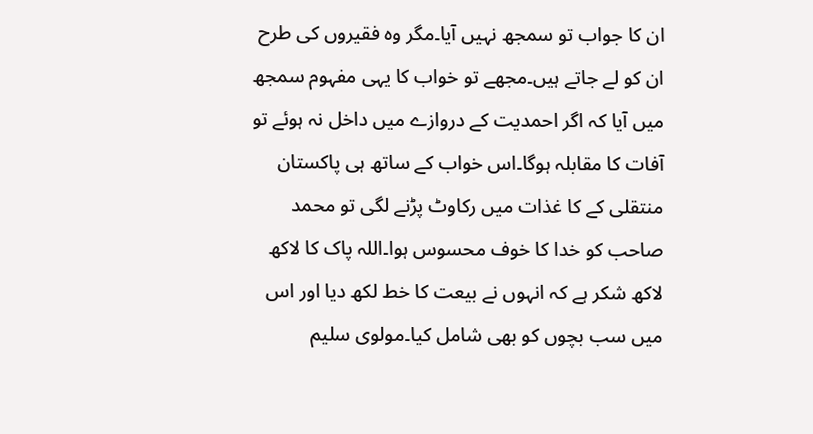ان کا جواب تو سمجھ نہیں آیا۔مگر وہ فقیروں کی طرح ان کو لے جاتے ہیں۔مجھے تو خواب کا یہی مفہوم سمجھ میں آیا کہ اگر احمدیت کے دروازے میں داخل نہ ہوئے تو آفات کا مقابلہ ہوگا۔اس خواب کے ساتھ ہی پاکستان منتقلی کے کا غذات میں رکاوٹ پڑنے لگی تو محمد صاحب کو خدا کا خوف محسوس ہوا۔اللہ پاک کا لاکھ لاکھ شکر ہے کہ انہوں نے بیعت کا خط لکھ دیا اور اس میں سب بچوں کو بھی شامل کیا۔مولوی سلیم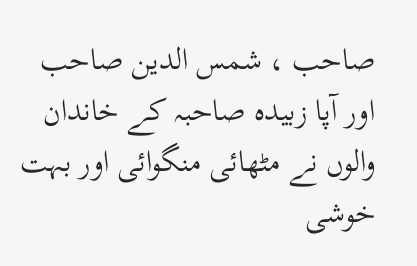صاحب ، شمس الدین صاحب اور آپا زبیدہ صاحبہ کے خاندان والوں نے مٹھائی منگوائی اور بہت خوشی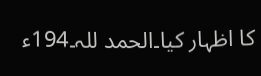کا اظہار کیا۔الحمد للہ۔194ء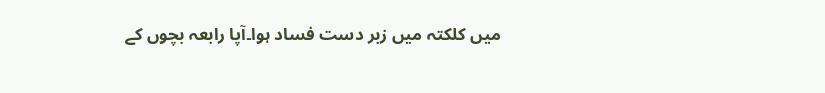میں کلکتہ میں زبر دست فساد ہوا۔آپا رابعہ بچوں کے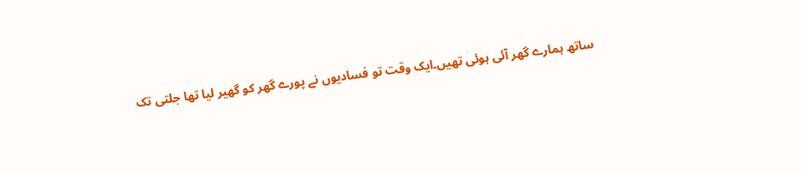ساتھ ہمارے گھر آئی ہوئی تھیں۔ایک وقت تو فسادیوں نے پورے گھر کو گھیر لیا تھا جلتی تک